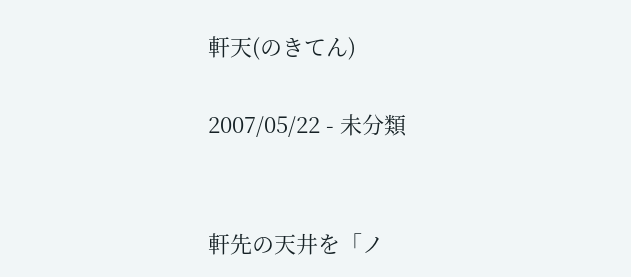軒天(のきてん)

2007/05/22 - 未分類


軒先の天井を「ノ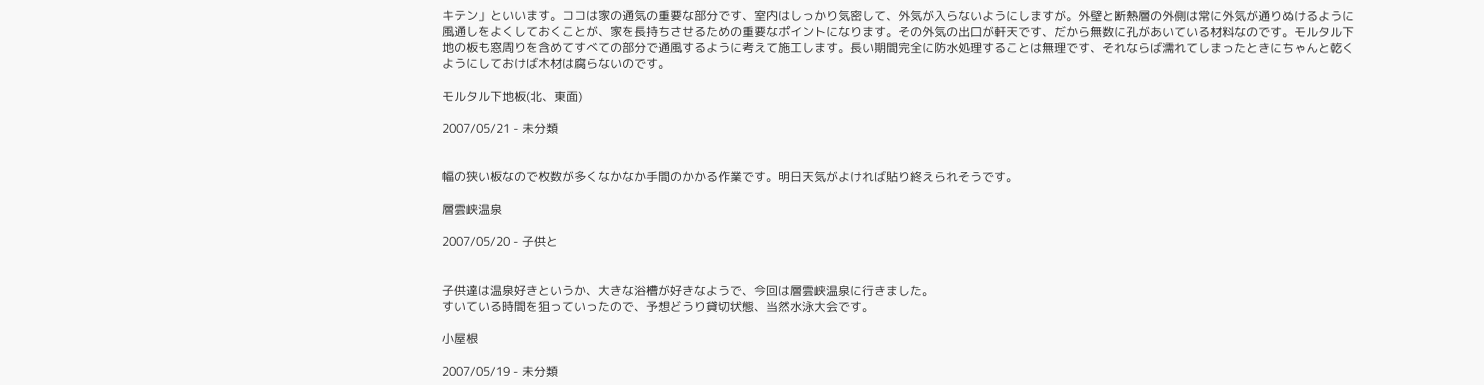キテン」といいます。ココは家の通気の重要な部分です、室内はしっかり気密して、外気が入らないようにしますが。外壁と断熱層の外側は常に外気が通りぬけるように風通しをよくしておくことが、家を長持ちさせるための重要なポイントになります。その外気の出口が軒天です、だから無数に孔があいている材料なのです。モルタル下地の板も窓周りを含めてすべての部分で通風するように考えて施工します。長い期間完全に防水処理することは無理です、それならば濡れてしまったときにちゃんと乾くようにしておけば木材は腐らないのです。

モルタル下地板(北、東面)

2007/05/21 - 未分類


幅の狭い板なので枚数が多くなかなか手間のかかる作業です。明日天気がよければ貼り終えられそうです。

層雲峡温泉

2007/05/20 - 子供と


子供達は温泉好きというか、大きな浴槽が好きなようで、今回は層雲峡温泉に行きました。
すいている時間を狙っていったので、予想どうり貸切状態、当然水泳大会です。

小屋根

2007/05/19 - 未分類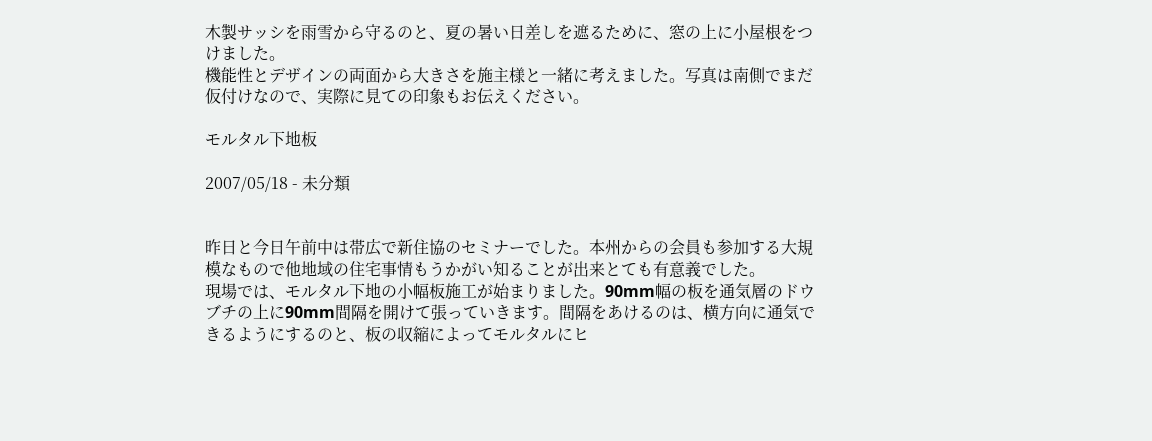木製サッシを雨雪から守るのと、夏の暑い日差しを遮るために、窓の上に小屋根をつけました。
機能性とデザインの両面から大きさを施主様と一緒に考えました。写真は南側でまだ仮付けなので、実際に見ての印象もお伝えください。

モルタル下地板

2007/05/18 - 未分類


昨日と今日午前中は帯広で新住協のセミナーでした。本州からの会員も参加する大規模なもので他地域の住宅事情もうかがい知ることが出来とても有意義でした。
現場では、モルタル下地の小幅板施工が始まりました。90mm幅の板を通気層のドウブチの上に90mm間隔を開けて張っていきます。間隔をあけるのは、横方向に通気できるようにするのと、板の収縮によってモルタルにヒ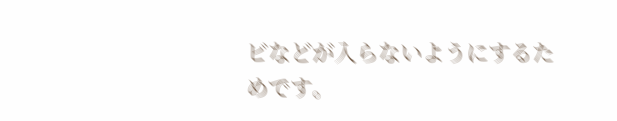ビなどが入らないようにするためです。